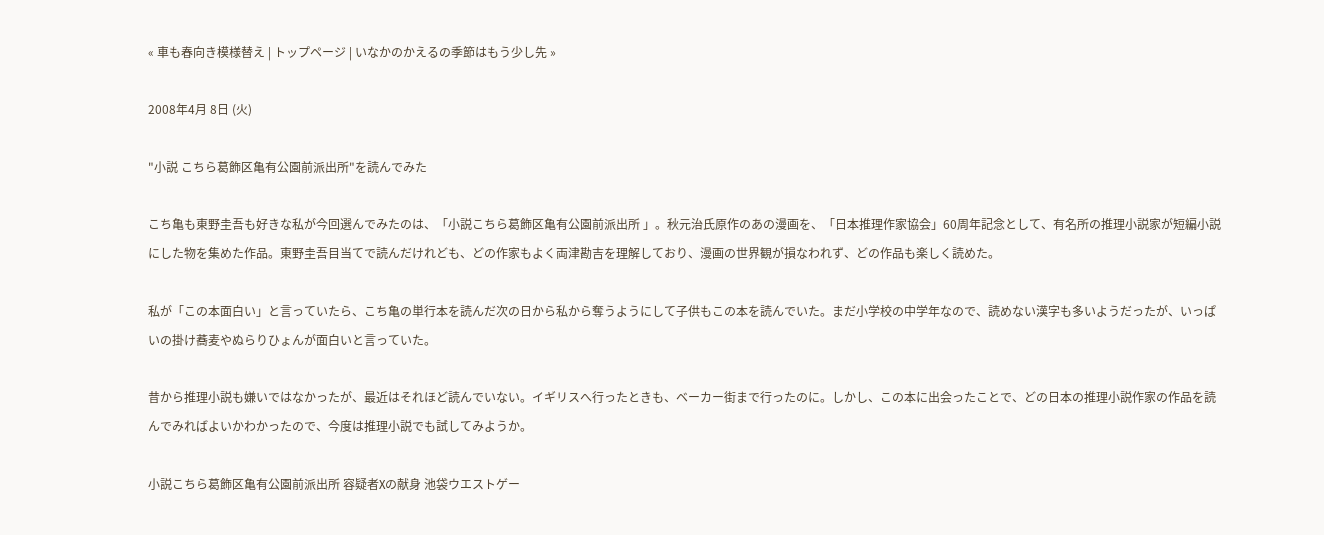« 車も春向き模様替え | トップページ | いなかのかえるの季節はもう少し先 »

2008年4月 8日 (火)

"小説 こちら葛飾区亀有公園前派出所"を読んでみた

こち亀も東野圭吾も好きな私が今回選んでみたのは、「小説こちら葛飾区亀有公園前派出所 」。秋元治氏原作のあの漫画を、「日本推理作家協会」60周年記念として、有名所の推理小説家が短編小説にした物を集めた作品。東野圭吾目当てで読んだけれども、どの作家もよく両津勘吉を理解しており、漫画の世界観が損なわれず、どの作品も楽しく読めた。

私が「この本面白い」と言っていたら、こち亀の単行本を読んだ次の日から私から奪うようにして子供もこの本を読んでいた。まだ小学校の中学年なので、読めない漢字も多いようだったが、いっぱいの掛け蕎麦やぬらりひょんが面白いと言っていた。

昔から推理小説も嫌いではなかったが、最近はそれほど読んでいない。イギリスへ行ったときも、ベーカー街まで行ったのに。しかし、この本に出会ったことで、どの日本の推理小説作家の作品を読んでみればよいかわかったので、今度は推理小説でも試してみようか。

小説こちら葛飾区亀有公園前派出所 容疑者Xの献身 池袋ウエストゲー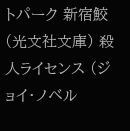トパーク 新宿鮫 (光文社文庫) 殺人ライセンス (ジョイ・ノベル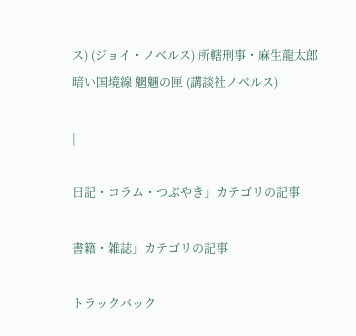ス) (ジョイ・ノベルス) 所轄刑事・麻生龍太郎暗い国境線 魍魎の匣 (講談社ノベルス)

|

日記・コラム・つぶやき」カテゴリの記事

書籍・雑誌」カテゴリの記事

トラックバック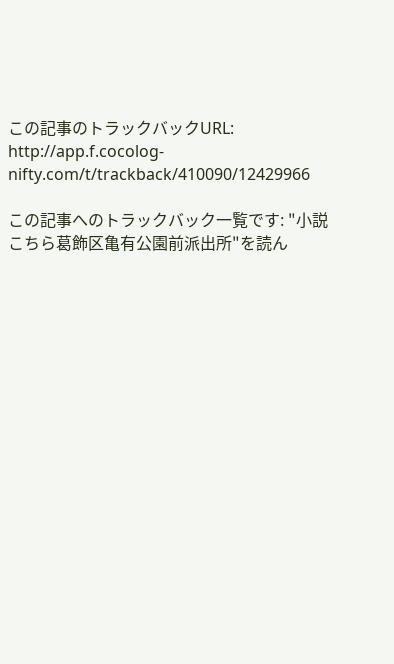この記事のトラックバックURL:
http://app.f.cocolog-nifty.com/t/trackback/410090/12429966

この記事へのトラックバック一覧です: "小説 こちら葛飾区亀有公園前派出所"を読ん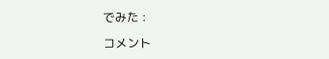でみた :

コメント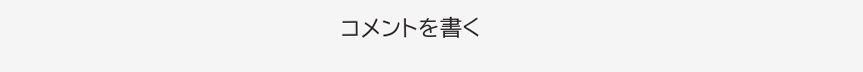コメントを書く